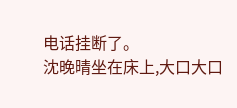电话挂断了。
沈晚晴坐在床上,大口大口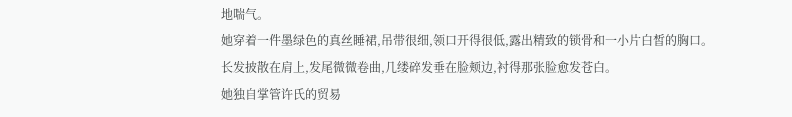地喘气。
她穿着一件墨绿色的真丝睡裙,吊带很细,领口开得很低,露出精致的锁骨和一小片白皙的胸口。
长发披散在肩上,发尾微微卷曲,几缕碎发垂在脸颊边,衬得那张脸愈发苍白。
她独自掌管许氏的贸易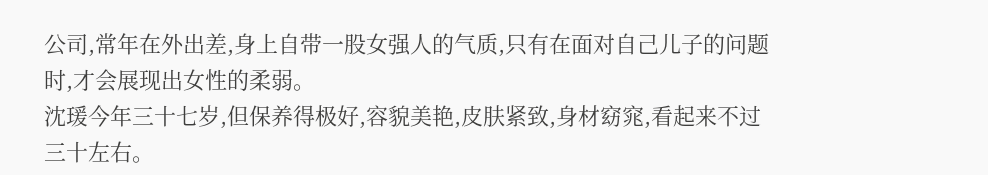公司,常年在外出差,身上自带一股女强人的气质,只有在面对自己儿子的问题时,才会展现出女性的柔弱。
沈瑗今年三十七岁,但保养得极好,容貌美艳,皮肤紧致,身材窈窕,看起来不过三十左右。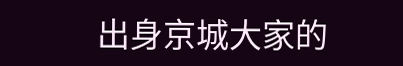出身京城大家的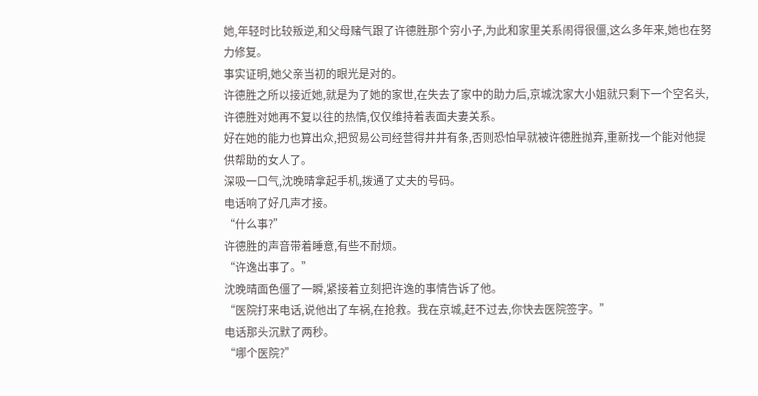她,年轻时比较叛逆,和父母赌气跟了许德胜那个穷小子,为此和家里关系闹得很僵,这么多年来,她也在努力修复。
事实证明,她父亲当初的眼光是对的。
许德胜之所以接近她,就是为了她的家世,在失去了家中的助力后,京城沈家大小姐就只剩下一个空名头,许德胜对她再不复以往的热情,仅仅维持着表面夫妻关系。
好在她的能力也算出众,把贸易公司经营得井井有条,否则恐怕早就被许德胜抛弃,重新找一个能对他提供帮助的女人了。
深吸一口气,沈晚晴拿起手机,拨通了丈夫的号码。
电话响了好几声才接。
“什么事?”
许德胜的声音带着睡意,有些不耐烦。
“许逸出事了。”
沈晚晴面色僵了一瞬,紧接着立刻把许逸的事情告诉了他。
“医院打来电话,说他出了车祸,在抢救。我在京城,赶不过去,你快去医院签字。”
电话那头沉默了两秒。
“哪个医院?”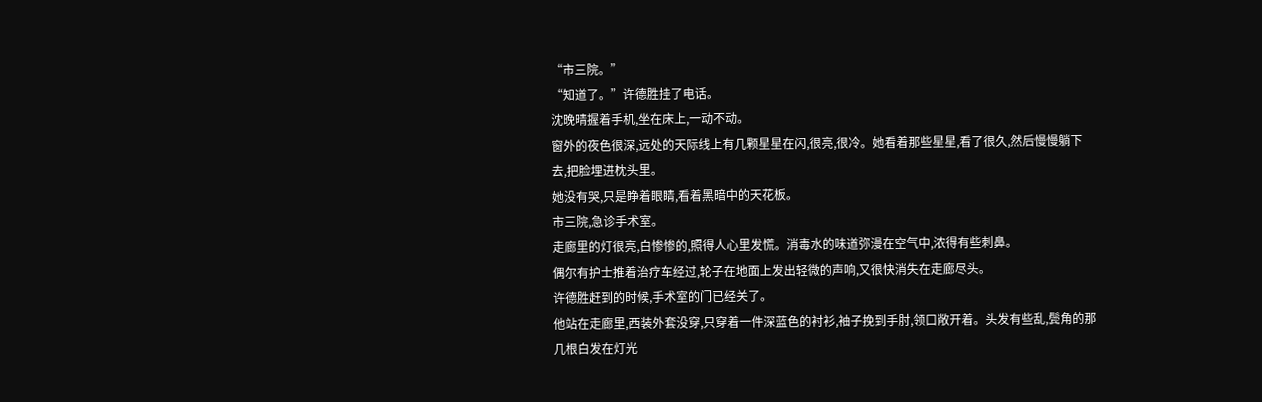“市三院。”
“知道了。”许德胜挂了电话。
沈晚晴握着手机,坐在床上,一动不动。
窗外的夜色很深,远处的天际线上有几颗星星在闪,很亮,很冷。她看着那些星星,看了很久,然后慢慢躺下去,把脸埋进枕头里。
她没有哭,只是睁着眼睛,看着黑暗中的天花板。
市三院,急诊手术室。
走廊里的灯很亮,白惨惨的,照得人心里发慌。消毒水的味道弥漫在空气中,浓得有些刺鼻。
偶尔有护士推着治疗车经过,轮子在地面上发出轻微的声响,又很快消失在走廊尽头。
许德胜赶到的时候,手术室的门已经关了。
他站在走廊里,西装外套没穿,只穿着一件深蓝色的衬衫,袖子挽到手肘,领口敞开着。头发有些乱,鬓角的那几根白发在灯光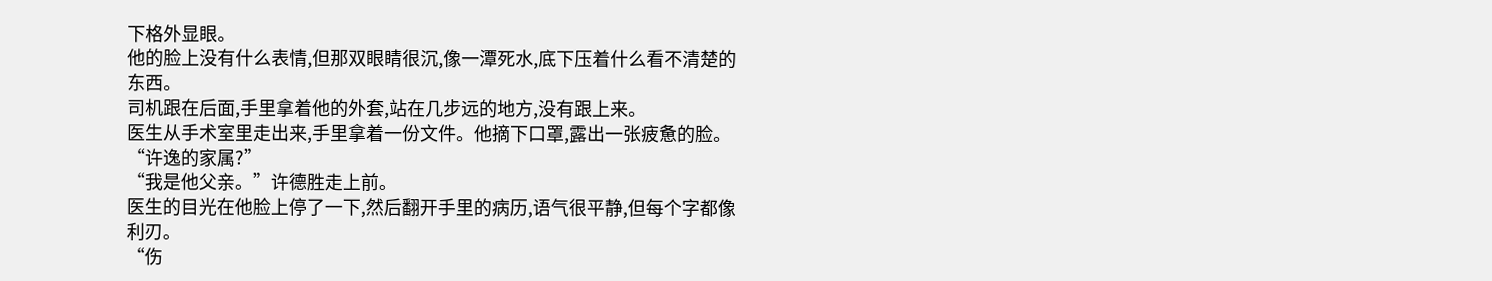下格外显眼。
他的脸上没有什么表情,但那双眼睛很沉,像一潭死水,底下压着什么看不清楚的东西。
司机跟在后面,手里拿着他的外套,站在几步远的地方,没有跟上来。
医生从手术室里走出来,手里拿着一份文件。他摘下口罩,露出一张疲惫的脸。
“许逸的家属?”
“我是他父亲。”许德胜走上前。
医生的目光在他脸上停了一下,然后翻开手里的病历,语气很平静,但每个字都像利刃。
“伤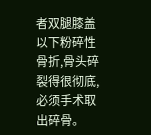者双腿膝盖以下粉碎性骨折,骨头碎裂得很彻底,必须手术取出碎骨。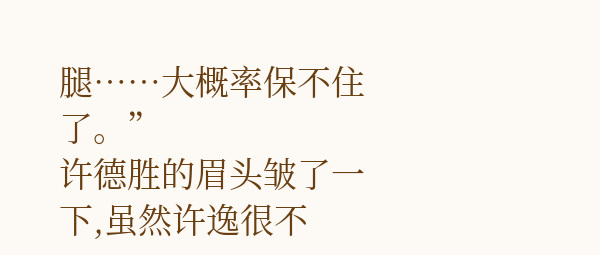腿……大概率保不住了。”
许德胜的眉头皱了一下,虽然许逸很不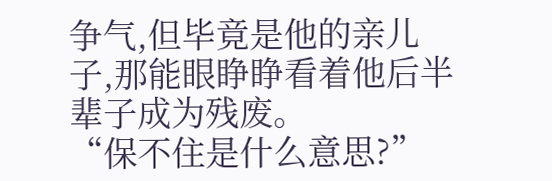争气,但毕竟是他的亲儿子,那能眼睁睁看着他后半辈子成为残废。
“保不住是什么意思?”